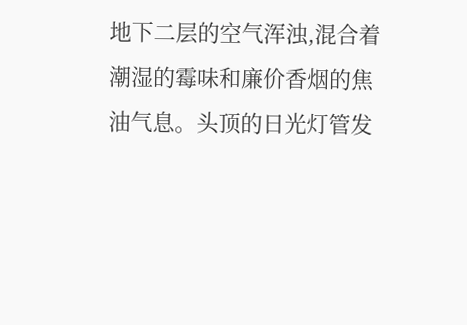地下二层的空气浑浊,混合着潮湿的霉味和廉价香烟的焦油气息。头顶的日光灯管发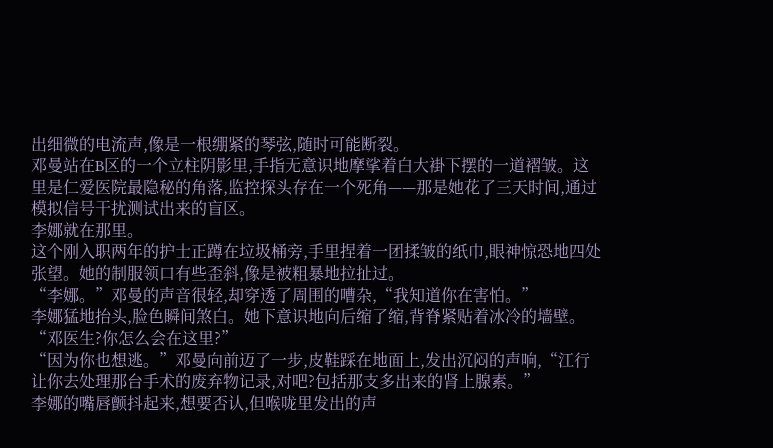出细微的电流声,像是一根绷紧的琴弦,随时可能断裂。
邓曼站在B区的一个立柱阴影里,手指无意识地摩挲着白大褂下摆的一道褶皱。这里是仁爱医院最隐秘的角落,监控探头存在一个死角——那是她花了三天时间,通过模拟信号干扰测试出来的盲区。
李娜就在那里。
这个刚入职两年的护士正蹲在垃圾桶旁,手里捏着一团揉皱的纸巾,眼神惊恐地四处张望。她的制服领口有些歪斜,像是被粗暴地拉扯过。
“李娜。”邓曼的声音很轻,却穿透了周围的嘈杂,“我知道你在害怕。”
李娜猛地抬头,脸色瞬间煞白。她下意识地向后缩了缩,背脊紧贴着冰冷的墙壁。“邓医生?你怎么会在这里?”
“因为你也想逃。”邓曼向前迈了一步,皮鞋踩在地面上,发出沉闷的声响,“江行让你去处理那台手术的废弃物记录,对吧?包括那支多出来的肾上腺素。”
李娜的嘴唇颤抖起来,想要否认,但喉咙里发出的声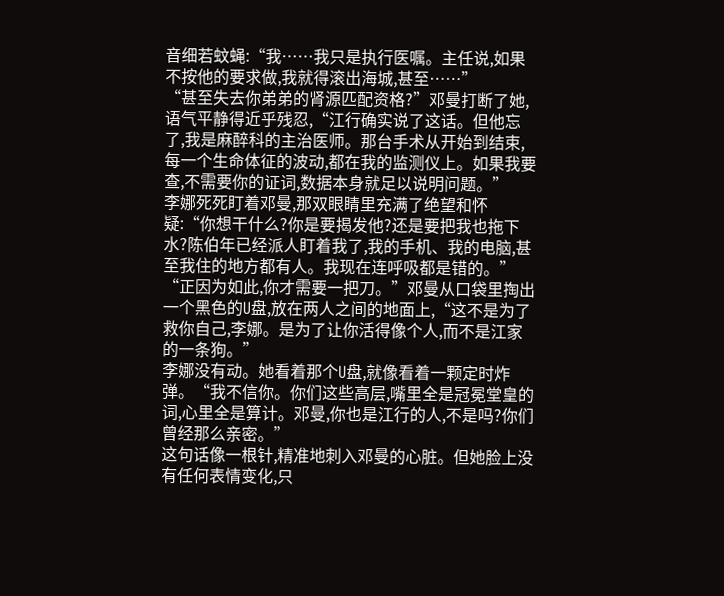音细若蚊蝇:“我……我只是执行医嘱。主任说,如果不按他的要求做,我就得滚出海城,甚至……”
“甚至失去你弟弟的肾源匹配资格?”邓曼打断了她,语气平静得近乎残忍,“江行确实说了这话。但他忘了,我是麻醉科的主治医师。那台手术从开始到结束,每一个生命体征的波动,都在我的监测仪上。如果我要查,不需要你的证词,数据本身就足以说明问题。”
李娜死死盯着邓曼,那双眼睛里充满了绝望和怀疑:“你想干什么?你是要揭发他?还是要把我也拖下水?陈伯年已经派人盯着我了,我的手机、我的电脑,甚至我住的地方都有人。我现在连呼吸都是错的。”
“正因为如此,你才需要一把刀。”邓曼从口袋里掏出一个黑色的U盘,放在两人之间的地面上,“这不是为了救你自己,李娜。是为了让你活得像个人,而不是江家的一条狗。”
李娜没有动。她看着那个U盘,就像看着一颗定时炸弹。“我不信你。你们这些高层,嘴里全是冠冕堂皇的词,心里全是算计。邓曼,你也是江行的人,不是吗?你们曾经那么亲密。”
这句话像一根针,精准地刺入邓曼的心脏。但她脸上没有任何表情变化,只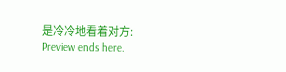是冷冷地看着对方:
Preview ends here.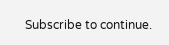Subscribe to continue.